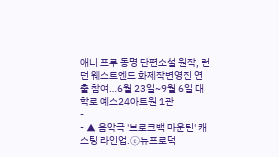애니 프루 동명 단편소설 원작, 런던 웨스트엔드 화제작변영진 연출 참여…6월 23일~9월 6일 대학로 예스24아트원 1관
-
- ▲ 음악극 '브로크백 마운틴' 캐스팅 라인업.ⓒ뉴프로덕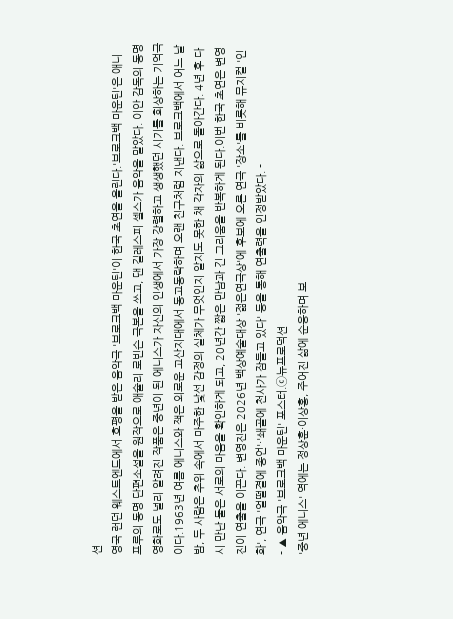션
영국 런던 웨스트엔드에서 호평을 받은 음악극 '브로크백 마운틴'이 한국 초연을 올린다.'브로크백 마운틴'은 애니 프루의 동명 단편소설을 원작으로 애슐리 로빈슨 극본을 쓰고, 댄 길레스피 셀스가 음악을 맡았다. 이안 감독의 동명 영화로도 널리 알려진 작품은 중년이 된 에니스가 자신의 인생에서 가장 강렬하고 생생했던 시기를 회상하는 기억극이다.1963년 여름 에니스와 잭은 외로운 고산지대에서 동고동락하며 오랜 친구처럼 지낸다. 브로크백에서 어느 날 밤, 두 사람은 추위 속에서 마주한 낯선 감정의 실체가 무엇인지 알지도 못한 채 각자의 삶으로 돌아간다. 4년 후 다시 만난 둘은 서로의 마음을 확인하게 되고, 20년간 짧은 만남과 긴 그리움을 반복하게 된다.이번 한국 초연은 변영진이 연출을 이끈다. 변영진은 2026년 백상예술대상 '젊은연극상'에 후보에 오른 연극 '장소'를 비롯해 뮤지컬 '인화', 연극 '얼떨결에 종언'·'쇄골에 천사가 잠들고 있다' 등을 통해 연출력을 인정받았다. -
- ▲ 음악극 '브로크백 마운틴' 포스터.ⓒ뉴프로덕션
'중년 에니스' 역에는 정상훈·이상홍, 주어진 삶에 순응하며 보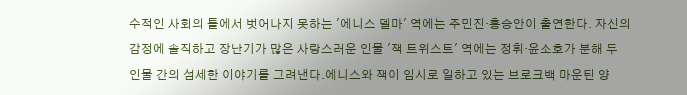수적인 사회의 틀에서 벗어나지 못하는 '에니스 델마' 역에는 주민진·홍승안이 출연한다. 자신의 감정에 솔직하고 장난기가 많은 사랑스러운 인물 '잭 트위스트' 역에는 정휘·윤소호가 분해 두 인물 간의 섬세한 이야기를 그려낸다.에니스와 잭이 임시로 일하고 있는 브로크백 마운틴 양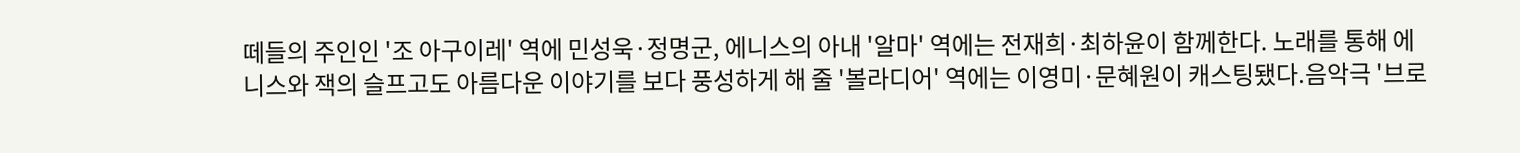떼들의 주인인 '조 아구이레' 역에 민성욱·정명군, 에니스의 아내 '알마' 역에는 전재희·최하윤이 함께한다. 노래를 통해 에니스와 잭의 슬프고도 아름다운 이야기를 보다 풍성하게 해 줄 '볼라디어' 역에는 이영미·문혜원이 캐스팅됐다.음악극 '브로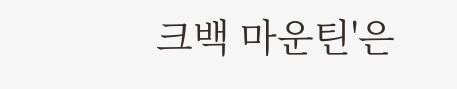크백 마운틴'은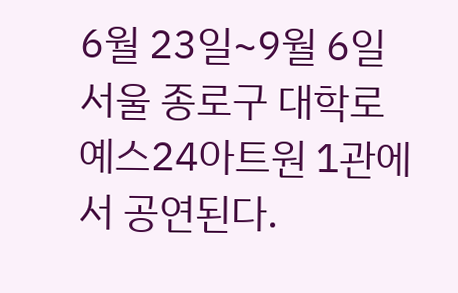6월 23일~9월 6일 서울 종로구 대학로 예스24아트원 1관에서 공연된다.